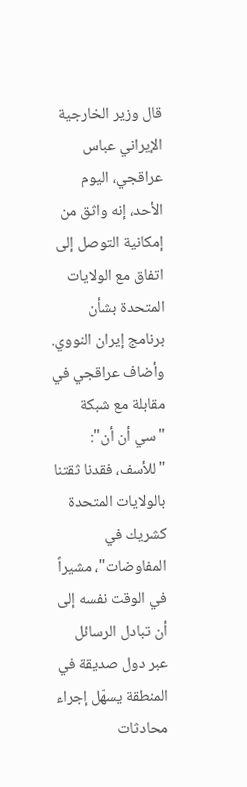قال وزير الخارجية الإيراني عباس عراقجي، اليوم الأحد، إنه واثق من إمكانية التوصل إلى اتفاق مع الولايات المتحدة بشأن برنامج إيران النووي.
وأضاف عراقجي في مقابلة مع شبكة "سي أن أن": "للأسف، فقدنا ثقتنا بالولايات المتحدة كشريك في المفاوضات"، مشيراً في الوقت نفسه إلى أن تبادل الرسائل عبر دول صديقة في المنطقة يسهّل إجراء محادثات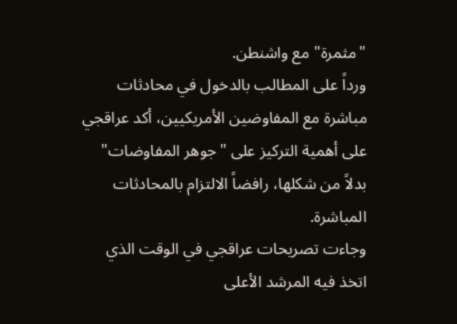"مثمرة" مع واشنطن.
ورداً على المطالب بالدخول في محادثات مباشرة مع المفاوضين الأمريكيين، أكد عراقجي على أهمية التركيز على "جوهر المفاوضات" بدلاً من شكلها، رافضاً الالتزام بالمحادثات المباشرة.
وجاءت تصريحات عراقجي في الوقت الذي اتخذ فيه المرشد الأعلى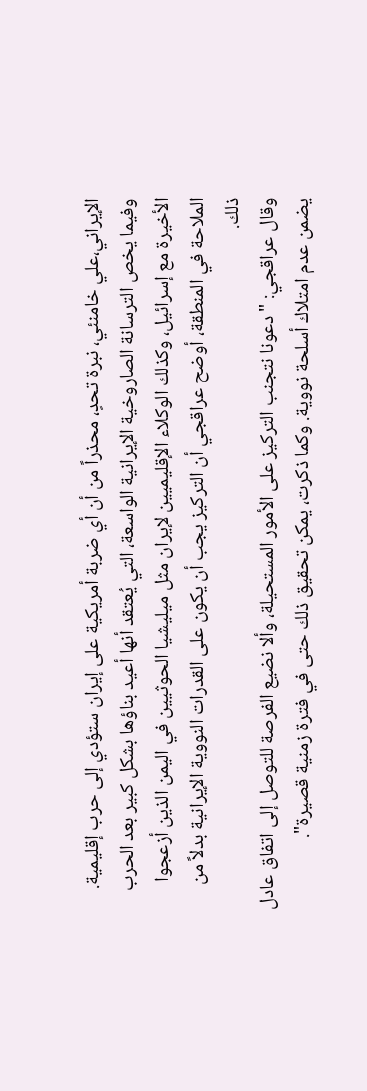الإيراني،علي خامنئي، نبرة تحدٍ، محذراً من أن أي ضربة أمريكية على إيران ستؤدي إلى حرب إقليمية.
وفيما يخص الترسانة الصاروخية الإيرانية الواسعة، التي يُعتقد أنها أعيد بناؤها بشكل كبير بعد الحرب الأخيرة مع إسرائيل، وكذلك الوكلاء الإقليميين لإيران مثل ميليشيا الحوثيين في اليمن الذين أزعجوا الملاحة في المنطقة، أوضح عراقجي أن التركيز يجب أن يكون على القدرات النووية الإيرانية بدلاً من ذلك.
وقال عراقجي: "دعونا نتجنب التركيز على الأمور المستحيلة، وألا نضيع الفرصة للتوصل إلى اتفاق عادل يضمن عدم امتلاك أسلحة نووية. وكما ذكرت، يمكن تحقيق ذلك حتى في فترة زمنية قصيرة".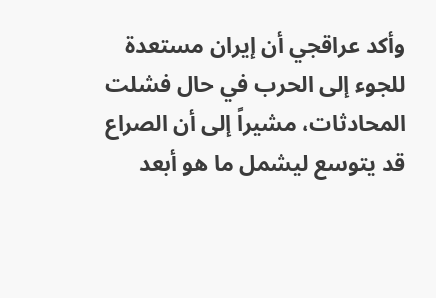وأكد عراقجي أن إيران مستعدة للجوء إلى الحرب في حال فشلت المحادثات، مشيراً إلى أن الصراع قد يتوسع ليشمل ما هو أبعد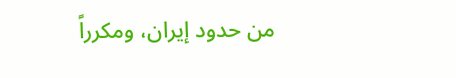من حدود إيران، ومكرراً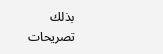بذلك تصريحات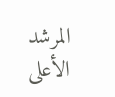المرشد الأعلى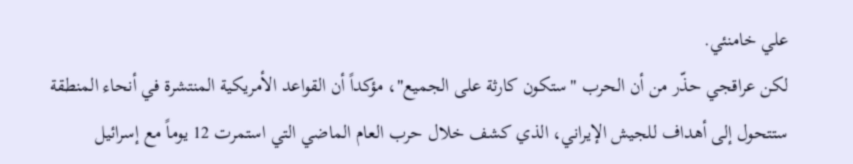علي خامنئي.
لكن عراقجي حذّر من أن الحرب "ستكون كارثة على الجميع"، مؤكداً أن القواعد الأمريكية المنتشرة في أنحاء المنطقة ستتحول إلى أهداف للجيش الإيراني، الذي كشف خلال حرب العام الماضي التي استمرت 12 يوماً مع إسرائيل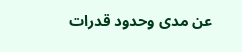عن مدى وحدود قدرات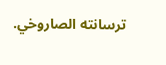ترسانته الصاروخي.